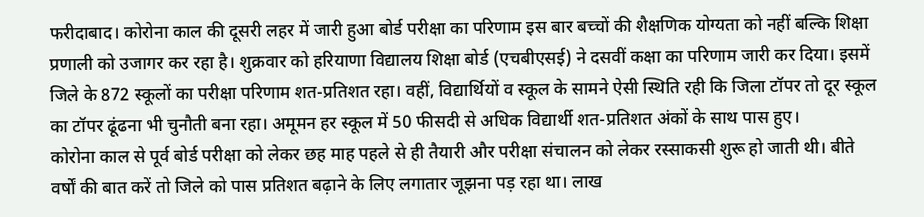फरीदाबाद। कोरोना काल की दूसरी लहर में जारी हुआ बोर्ड परीक्षा का परिणाम इस बार बच्चों की शैक्षणिक योग्यता को नहीं बल्कि शिक्षा प्रणाली को उजागर कर रहा है। शुक्रवार को हरियाणा विद्यालय शिक्षा बोर्ड (एचबीएसई) ने दसवीं कक्षा का परिणाम जारी कर दिया। इसमें जिले के 872 स्कूलों का परीक्षा परिणाम शत-प्रतिशत रहा। वहीं, विद्यार्थियों व स्कूल के सामने ऐसी स्थिति रही कि जिला टॉपर तो दूर स्कूल का टॉपर ढूंढना भी चुनौती बना रहा। अमूमन हर स्कूल में 50 फीसदी से अधिक विद्यार्थी शत-प्रतिशत अंकों के साथ पास हुए।
कोरोना काल से पूर्व बोर्ड परीक्षा को लेकर छह माह पहले से ही तैयारी और परीक्षा संचालन को लेकर रस्साकसी शुरू हो जाती थी। बीते वर्षों की बात करें तो जिले को पास प्रतिशत बढ़ाने के लिए लगातार जूझना पड़ रहा था। लाख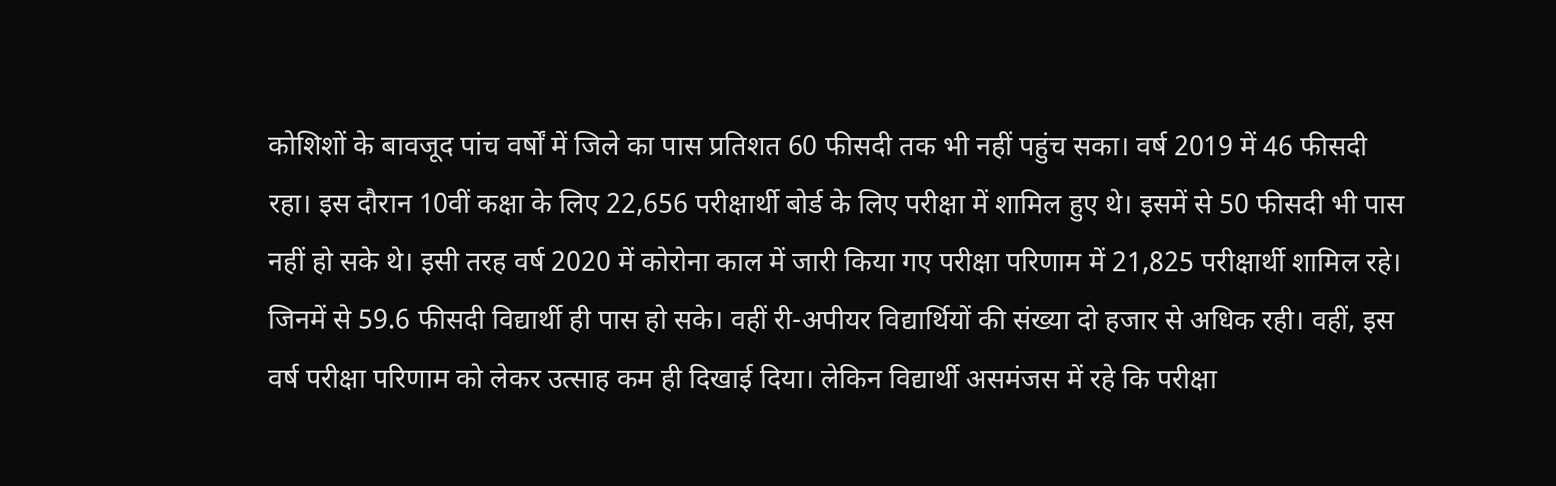कोशिशों के बावजूद पांच वर्षों में जिले का पास प्रतिशत 60 फीसदी तक भी नहीं पहुंच सका। वर्ष 2019 में 46 फीसदी रहा। इस दौरान 10वीं कक्षा के लिए 22,656 परीक्षार्थी बोर्ड के लिए परीक्षा में शामिल हुए थे। इसमें से 50 फीसदी भी पास नहीं हो सके थे। इसी तरह वर्ष 2020 में कोरोना काल में जारी किया गए परीक्षा परिणाम में 21,825 परीक्षार्थी शामिल रहे। जिनमें से 59.6 फीसदी विद्यार्थी ही पास हो सके। वहीं री-अपीयर विद्यार्थियों की संख्या दो हजार से अधिक रही। वहीं, इस वर्ष परीक्षा परिणाम को लेकर उत्साह कम ही दिखाई दिया। लेकिन विद्यार्थी असमंजस में रहे कि परीक्षा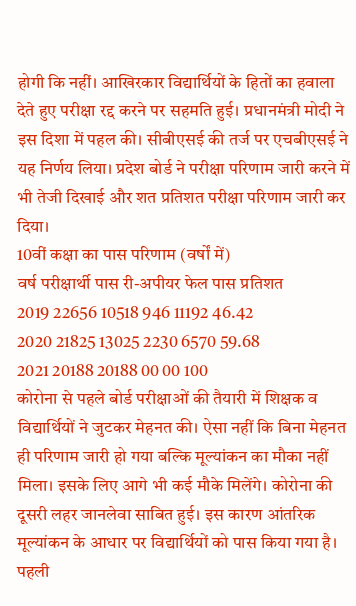होगी कि नहीं। आखिरकार विद्यार्थियों के हितों का हवाला देते हुए परीक्षा रद्द करने पर सहमति हुई। प्रधानमंत्री मोदी ने इस दिशा में पहल की। सीबीएसई की तर्ज पर एचबीएसई ने यह निर्णय लिया। प्रदेश बोर्ड ने परीक्षा परिणाम जारी करने में भी तेजी दिखाई और शत प्रतिशत परीक्षा परिणाम जारी कर दिया।
10वीं कक्षा का पास परिणाम (वर्षों में)
वर्ष परीक्षार्थी पास री-अपीयर फेल पास प्रतिशत
2019 22656 10518 946 11192 46.42
2020 21825 13025 2230 6570 59.68
2021 20188 20188 00 00 100
कोरोना से पहले बोर्ड परीक्षाओं की तैयारी में शिक्षक व विद्यार्थियों ने जुटकर मेहनत की। ऐसा नहीं कि बिना मेहनत ही परिणाम जारी हो गया बल्कि मूल्यांकन का मौका नहीं मिला। इसके लिए आगे भी कई मौके मिलेंगे। कोरोना की दूसरी लहर जानलेवा साबित हुई। इस कारण आंतरिक मूल्यांकन के आधार पर विद्यार्थियों को पास किया गया है। पहली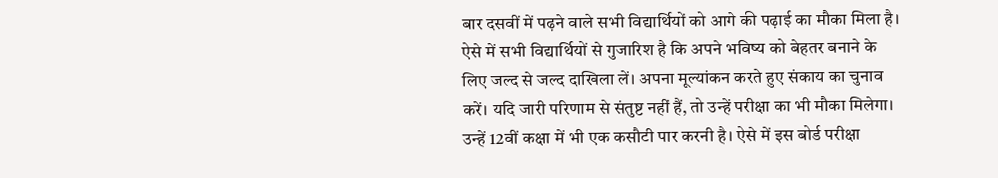बार दसवीं में पढ़ने वाले सभी विद्यार्थियों को आगे की पढ़ाई का मौका मिला है। ऐसे में सभी विद्यार्थियों से गुजारिश है कि अपने भविष्य को बेहतर बनाने के लिए जल्द से जल्द दाखिला लें। अपना मूल्यांकन करते हुए संकाय का चुनाव करें। यदि जारी परिणाम से संतुष्ट नहीं हैं, तो उन्हें परीक्षा का भी मौका मिलेगा। उन्हें 12वीं कक्षा में भी एक कसौटी पार करनी है। ऐसे में इस बोर्ड परीक्षा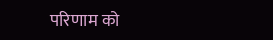परिणाम को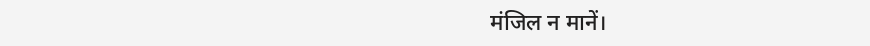मंजिल न मानें।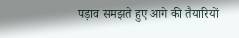पड़ाव समझते हुए आगे की तैयारियों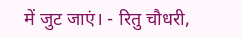में जुट जाएं। - रितु चौधरी,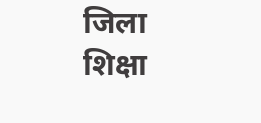जिला शिक्षा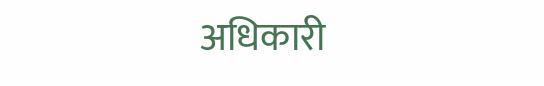अधिकारी